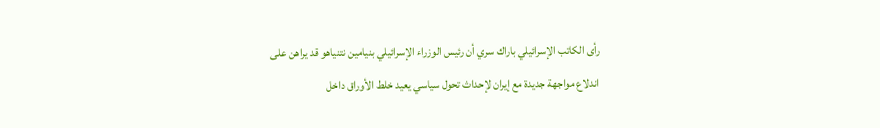رأى الكاتب الإسرائيلي باراك سري أن رئيس الوزراء الإسرائيلي بنيامين نتنياهو قد يراهن على اندلاع مواجهة جديدة مع إيران لإحداث تحول سياسي يعيد خلط الأوراق داخل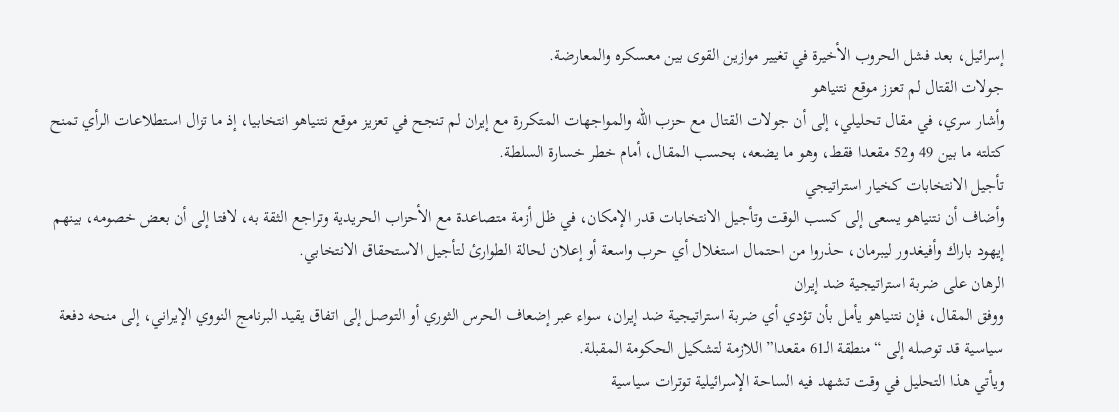إسرائيل، بعد فشل الحروب الأخيرة في تغيير موازين القوى بين معسكره والمعارضة.
جولات القتال لم تعزز موقع نتنياهو
وأشار سري، في مقال تحليلي، إلى أن جولات القتال مع حزب الله والمواجهات المتكررة مع إيران لم تنجح في تعزيز موقع نتنياهو انتخابيا، إذ ما تزال استطلاعات الرأي تمنح كتلته ما بين 49 و52 مقعدا فقط، وهو ما يضعه، بحسب المقال، أمام خطر خسارة السلطة.
تأجيل الانتخابات كخيار استراتيجي
وأضاف أن نتنياهو يسعى إلى كسب الوقت وتأجيل الانتخابات قدر الإمكان، في ظل أزمة متصاعدة مع الأحزاب الحريدية وتراجع الثقة به، لافتا إلى أن بعض خصومه، بينهم إيهود باراك وأفيغدور ليبرمان، حذروا من احتمال استغلال أي حرب واسعة أو إعلان لحالة الطوارئ لتأجيل الاستحقاق الانتخابي.
الرهان على ضربة استراتيجية ضد إيران
ووفق المقال، فإن نتنياهو يأمل بأن تؤدي أي ضربة استراتيجية ضد إيران، سواء عبر إضعاف الحرس الثوري أو التوصل إلى اتفاق يقيد البرنامج النووي الإيراني، إلى منحه دفعة سياسية قد توصله إلى “منطقة الـ61 مقعدا” اللازمة لتشكيل الحكومة المقبلة.
ويأتي هذا التحليل في وقت تشهد فيه الساحة الإسرائيلية توترات سياسية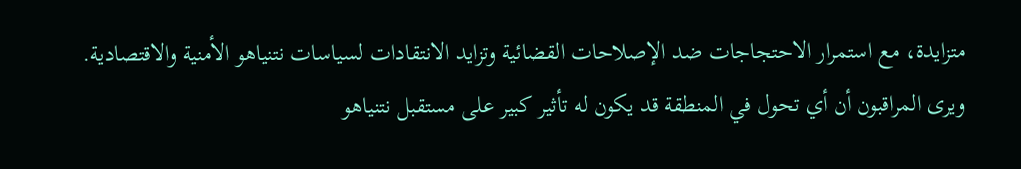متزايدة، مع استمرار الاحتجاجات ضد الإصلاحات القضائية وتزايد الانتقادات لسياسات نتنياهو الأمنية والاقتصادية. ويرى المراقبون أن أي تحول في المنطقة قد يكون له تأثير كبير على مستقبل نتنياهو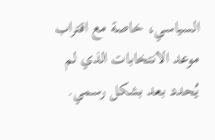السياسي، خاصة مع اقتراب موعد الانتخابات الذي لم يُحدد بعد بشكل رسمي.